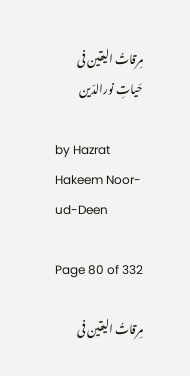مِرقاتُ الیقین فی حَیاتِ نورالدّین

by Hazrat Hakeem Noor-ud-Deen

Page 80 of 332

مِرقاتُ الیقین فی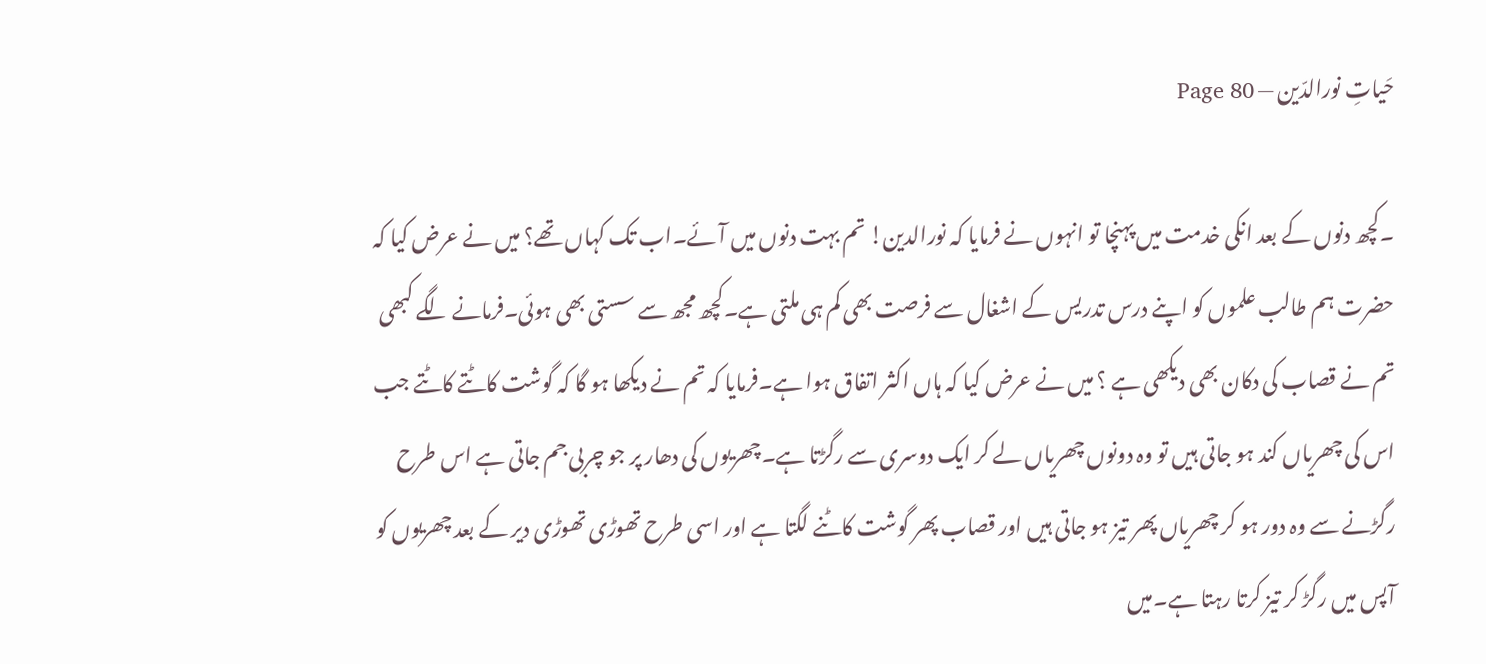حَیاتِ نورالدّین — Page 80

۔کچھ دنوں کے بعد انکی خدمت میں پہنچا تو انہوں نے فرمایا کہ نورالدین! تم بہت دنوں میں آئے۔اب تک کہاں تھے؟ میں نے عرض کیا کہ حضرت ہم طالب علموں کو اپنے درس تدریس کے اشغال سے فرصت بھی کم ہی ملتی ہے۔کچھ مجھ سے سستی بھی ہوئی۔فرمانے لگے کبھی تم نے قصاب کی دکان بھی دیکھی ہے ؟ میں نے عرض کیا کہ ہاں اکثر اتفاق ہوا ہے۔فرمایا کہ تم نے دیکھا ہو گا کہ گوشت کاٹتے کاٹتے جب اس کی چھریاں کند ہو جاتی ہیں تو وہ دونوں چھریاں لے کر ایک دوسری سے رگڑتا ہے۔چھریوں کی دھار پر جو چربی جم جاتی ہے اس طرح رگڑنے سے وہ دور ہو کر چھریاں پھر تیز ہو جاتی ہیں اور قصاب پھر گوشت کاٹنے لگتا ہے اور اسی طرح تھوڑی تھوڑی دیر کے بعد چھریوں کو آپس میں رگڑ کر تیز کرتا رہتا ہے۔میں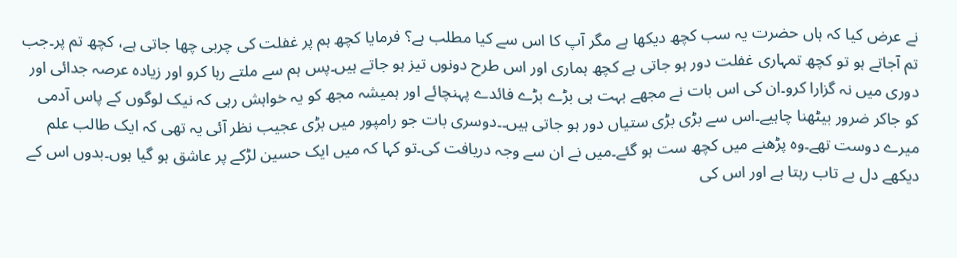نے عرض کیا کہ ہاں حضرت یہ سب کچھ دیکھا ہے مگر آپ کا اس سے کیا مطلب ہے؟ فرمایا کچھ ہم پر غفلت کی چربی چھا جاتی ہے، کچھ تم پر۔جب تم آجاتے ہو تو کچھ تمہاری غفلت دور ہو جاتی ہے کچھ ہماری اور اس طرح دونوں تیز ہو جاتے ہیں۔پس ہم سے ملتے رہا کرو اور زیادہ عرصہ جدائی اور دوری میں نہ گزارا کرو۔ان کی اس بات نے مجھے بہت ہی بڑے بڑے فائدے پہنچائے اور ہمیشہ مجھ کو یہ خواہش رہی کہ نیک لوگوں کے پاس آدمی کو جاکر ضرور بیٹھنا چاہیے۔اس سے بڑی بڑی ستیاں دور ہو جاتی ہیں۔۔دوسری بات جو رامپور میں بڑی عجیب نظر آئی یہ تھی کہ ایک طالب علم میرے دوست تھے۔وہ پڑھنے میں کچھ ست ہو گئے۔میں نے ان سے وجہ دریافت کی۔تو کہا کہ میں ایک حسین لڑکے پر عاشق ہو گیا ہوں۔بدوں اس کے دیکھے دل بے تاب رہتا ہے اور اس کی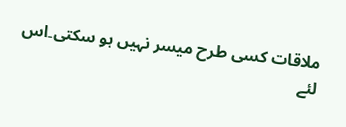ملاقات کسی طرح میسر نہیں ہو سکتی۔اس لئے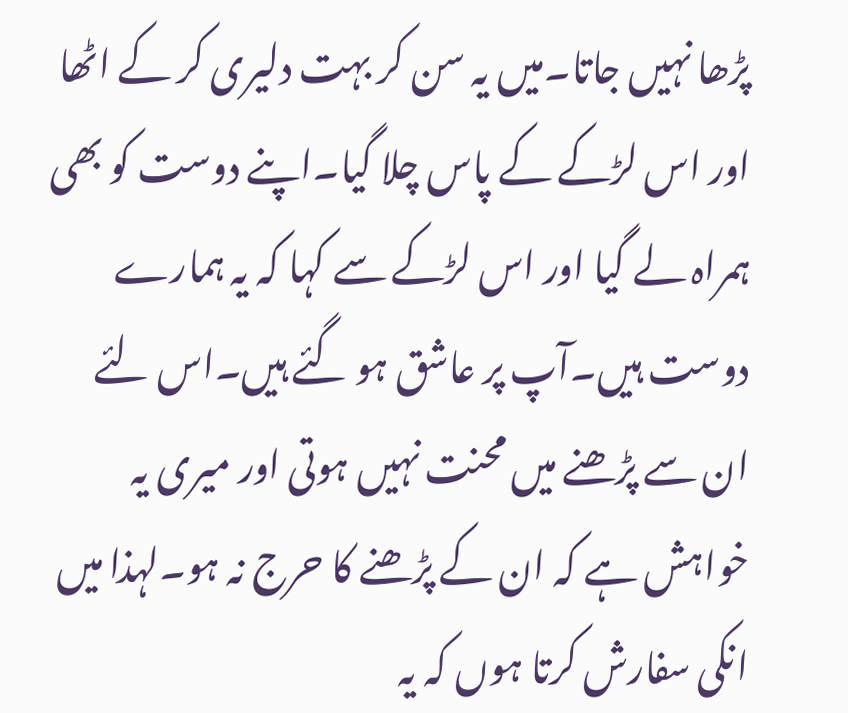پڑھا نہیں جاتا۔میں یہ سن کر بہت دلیری کر کے اٹھا اور اس لڑکے کے پاس چلا گیا۔اپنے دوست کو بھی ہمراہ لے گیا اور اس لڑکے سے کہا کہ یہ ہمارے دوست ہیں۔آپ پر عاشق ہو گئے ہیں۔اس لئے ان سے پڑھنے میں محنت نہیں ہوتی اور میری یہ خواہش ہے کہ ان کے پڑھنے کا حرج نہ ہو۔لہذا میں انکی سفارش کرتا ہوں کہ یہ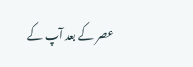عصر کے بعد آپ کے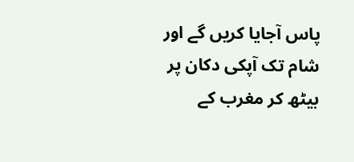پاس آجایا کریں گے اور شام تک آپکی دکان پر بیٹھ کر مغرب کے